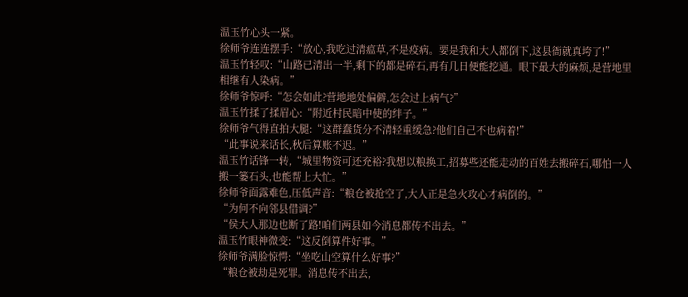温玉竹心头一紧。
徐师爷连连摆手:“放心,我吃过清瘟草,不是疫病。要是我和大人都倒下,这县衙就真垮了!”
温玉竹轻叹:“山路已清出一半,剩下的都是碎石,再有几日便能挖通。眼下最大的麻烦,是营地里相继有人染病。”
徐师爷惊呼:“怎会如此?营地地处偏僻,怎会过上病气?”
温玉竹揉了揉眉心:“附近村民暗中使的绊子。”
徐师爷气得直拍大腿:“这群蠢货分不清轻重缓急?他们自己不也病着!”
“此事说来话长,秋后算账不迟。”
温玉竹话锋一转,“城里物资可还充裕?我想以粮换工,招募些还能走动的百姓去搬碎石,哪怕一人搬一篓石头,也能帮上大忙。”
徐师爷面露难色,压低声音:“粮仓被抢空了,大人正是急火攻心才病倒的。”
“为何不向邻县借调?”
“侯大人那边也断了路!咱们两县如今消息都传不出去。”
温玉竹眼神微变:“这反倒算件好事。”
徐师爷满脸惊愕:“坐吃山空算什么好事?”
“粮仓被劫是死罪。消息传不出去,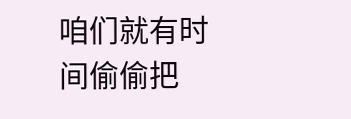咱们就有时间偷偷把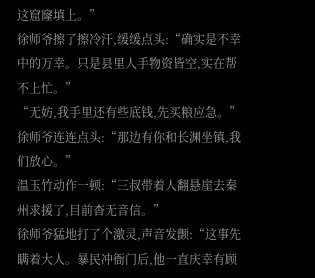这窟窿填上。”
徐师爷擦了擦冷汗,缓缓点头:“确实是不幸中的万幸。只是县里人手物资皆空,实在帮不上忙。”
“无妨,我手里还有些底钱,先买粮应急。”
徐师爷连连点头:“那边有你和长渊坐镇,我们放心。”
温玉竹动作一顿:“三叔带着人翻悬崖去秦州求援了,目前杳无音信。”
徐师爷猛地打了个激灵,声音发颤:“这事先瞒着大人。暴民冲衙门后,他一直庆幸有顾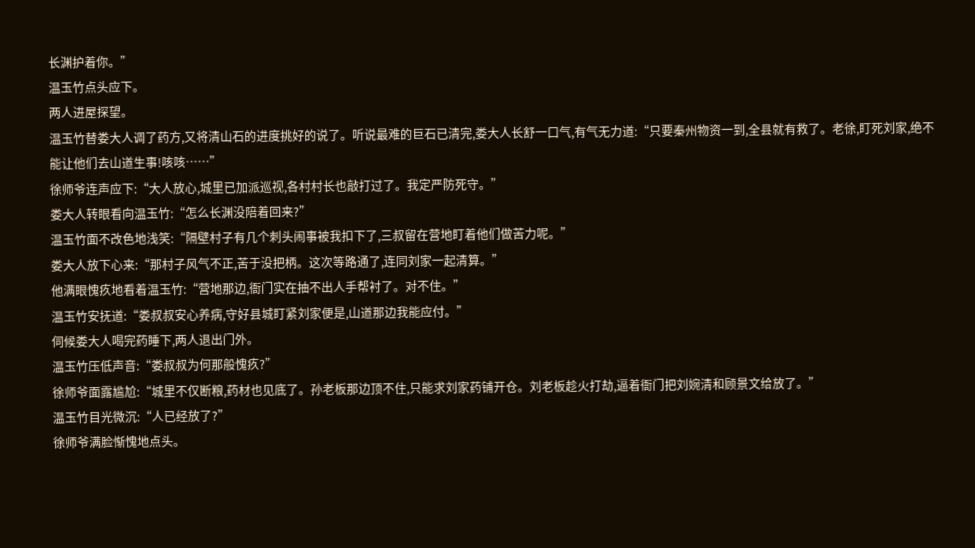长渊护着你。”
温玉竹点头应下。
两人进屋探望。
温玉竹替娄大人调了药方,又将清山石的进度挑好的说了。听说最难的巨石已清完,娄大人长舒一口气,有气无力道:“只要秦州物资一到,全县就有救了。老徐,盯死刘家,绝不能让他们去山道生事!咳咳……”
徐师爷连声应下:“大人放心,城里已加派巡视,各村村长也敲打过了。我定严防死守。”
娄大人转眼看向温玉竹:“怎么长渊没陪着回来?”
温玉竹面不改色地浅笑:“隔壁村子有几个刺头闹事被我扣下了,三叔留在营地盯着他们做苦力呢。”
娄大人放下心来:“那村子风气不正,苦于没把柄。这次等路通了,连同刘家一起清算。”
他满眼愧疚地看着温玉竹:“营地那边,衙门实在抽不出人手帮衬了。对不住。”
温玉竹安抚道:“娄叔叔安心养病,守好县城盯紧刘家便是,山道那边我能应付。”
伺候娄大人喝完药睡下,两人退出门外。
温玉竹压低声音:“娄叔叔为何那般愧疚?”
徐师爷面露尴尬:“城里不仅断粮,药材也见底了。孙老板那边顶不住,只能求刘家药铺开仓。刘老板趁火打劫,逼着衙门把刘婉清和顾景文给放了。”
温玉竹目光微沉:“人已经放了?”
徐师爷满脸惭愧地点头。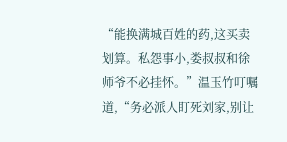“能换满城百姓的药,这买卖划算。私怨事小,娄叔叔和徐师爷不必挂怀。”温玉竹叮嘱道,“务必派人盯死刘家,别让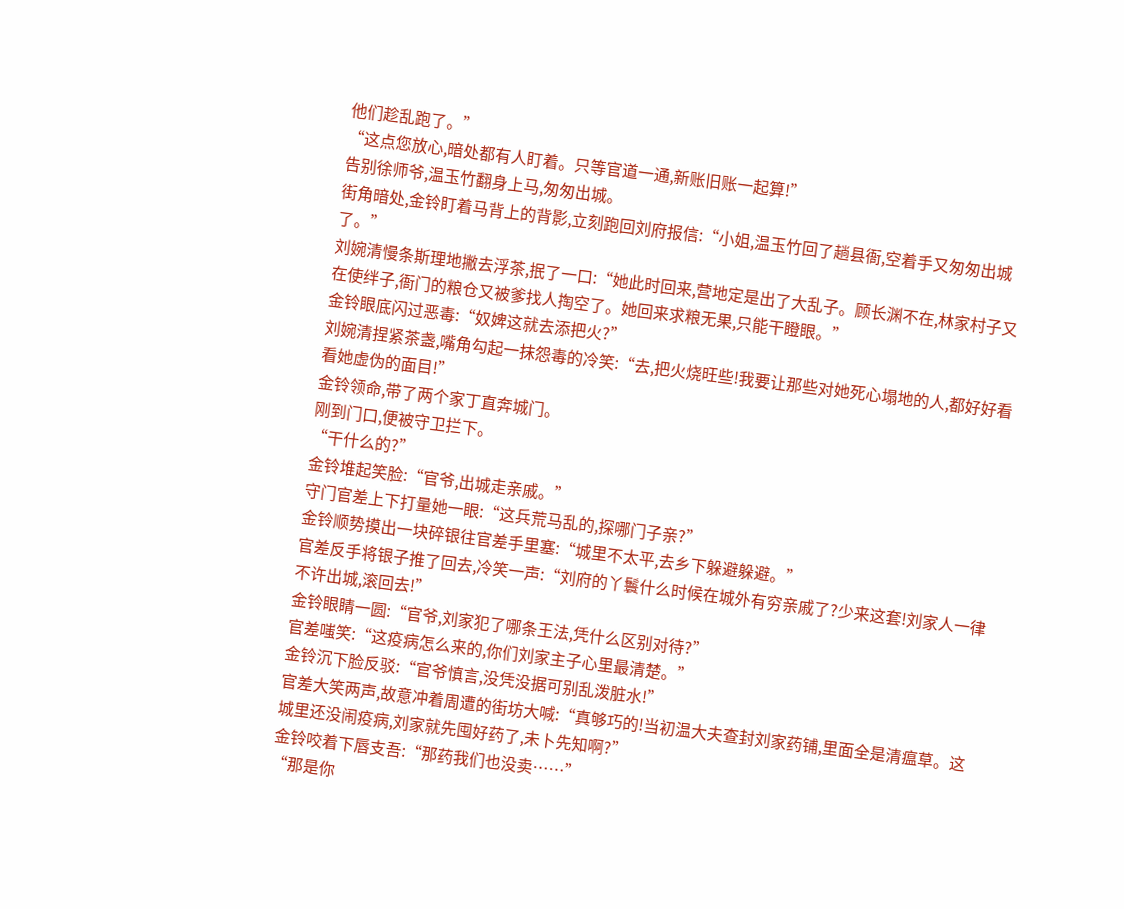他们趁乱跑了。”
“这点您放心,暗处都有人盯着。只等官道一通,新账旧账一起算!”
告别徐师爷,温玉竹翻身上马,匆匆出城。
街角暗处,金铃盯着马背上的背影,立刻跑回刘府报信:“小姐,温玉竹回了趟县衙,空着手又匆匆出城了。”
刘婉清慢条斯理地撇去浮茶,抿了一口:“她此时回来,营地定是出了大乱子。顾长渊不在,林家村子又在使绊子,衙门的粮仓又被爹找人掏空了。她回来求粮无果,只能干瞪眼。”
金铃眼底闪过恶毒:“奴婢这就去添把火?”
刘婉清捏紧茶盏,嘴角勾起一抹怨毒的冷笑:“去,把火烧旺些!我要让那些对她死心塌地的人,都好好看看她虚伪的面目!”
金铃领命,带了两个家丁直奔城门。
刚到门口,便被守卫拦下。
“干什么的?”
金铃堆起笑脸:“官爷,出城走亲戚。”
守门官差上下打量她一眼:“这兵荒马乱的,探哪门子亲?”
金铃顺势摸出一块碎银往官差手里塞:“城里不太平,去乡下躲避躲避。”
官差反手将银子推了回去,冷笑一声:“刘府的丫鬟什么时候在城外有穷亲戚了?少来这套!刘家人一律不许出城,滚回去!”
金铃眼睛一圆:“官爷,刘家犯了哪条王法,凭什么区别对待?”
官差嗤笑:“这疫病怎么来的,你们刘家主子心里最清楚。”
金铃沉下脸反驳:“官爷慎言,没凭没据可别乱泼脏水!”
官差大笑两声,故意冲着周遭的街坊大喊:“真够巧的!当初温大夫查封刘家药铺,里面全是清瘟草。这城里还没闹疫病,刘家就先囤好药了,未卜先知啊?”
金铃咬着下唇支吾:“那药我们也没卖……”
“那是你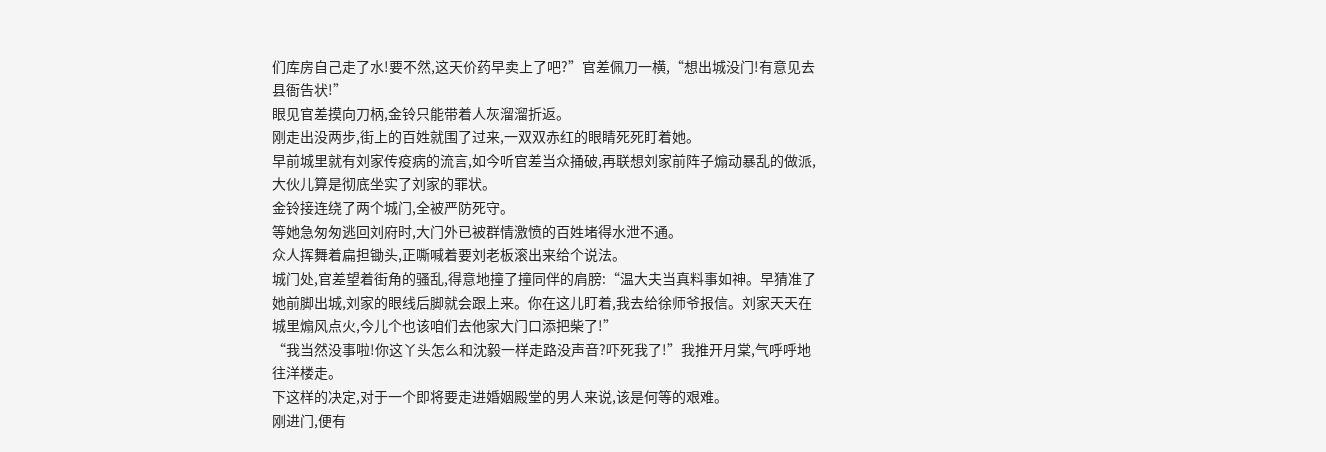们库房自己走了水!要不然,这天价药早卖上了吧?”官差佩刀一横,“想出城没门!有意见去县衙告状!”
眼见官差摸向刀柄,金铃只能带着人灰溜溜折返。
刚走出没两步,街上的百姓就围了过来,一双双赤红的眼睛死死盯着她。
早前城里就有刘家传疫病的流言,如今听官差当众捅破,再联想刘家前阵子煽动暴乱的做派,大伙儿算是彻底坐实了刘家的罪状。
金铃接连绕了两个城门,全被严防死守。
等她急匆匆逃回刘府时,大门外已被群情激愤的百姓堵得水泄不通。
众人挥舞着扁担锄头,正嘶喊着要刘老板滚出来给个说法。
城门处,官差望着街角的骚乱,得意地撞了撞同伴的肩膀:“温大夫当真料事如神。早猜准了她前脚出城,刘家的眼线后脚就会跟上来。你在这儿盯着,我去给徐师爷报信。刘家天天在城里煽风点火,今儿个也该咱们去他家大门口添把柴了!”
“我当然没事啦!你这丫头怎么和沈毅一样走路没声音?吓死我了!”我推开月棠,气呼呼地往洋楼走。
下这样的决定,对于一个即将要走进婚姻殿堂的男人来说,该是何等的艰难。
刚进门,便有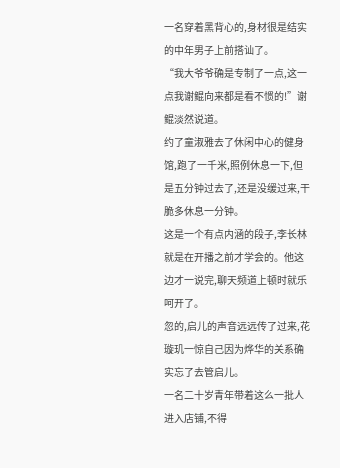一名穿着黑背心的,身材很是结实的中年男子上前搭讪了。
“我大爷爷确是专制了一点,这一点我谢鲲向来都是看不惯的!”谢鲲淡然说道。
约了童淑雅去了休闲中心的健身馆,跑了一千米,照例休息一下,但是五分钟过去了,还是没缓过来,干脆多休息一分钟。
这是一个有点内涵的段子,李长林就是在开播之前才学会的。他这边才一说完,聊天频道上顿时就乐呵开了。
忽的,启儿的声音远远传了过来,花璇玑一惊自己因为烨华的关系确实忘了去管启儿。
一名二十岁青年带着这么一批人进入店铺,不得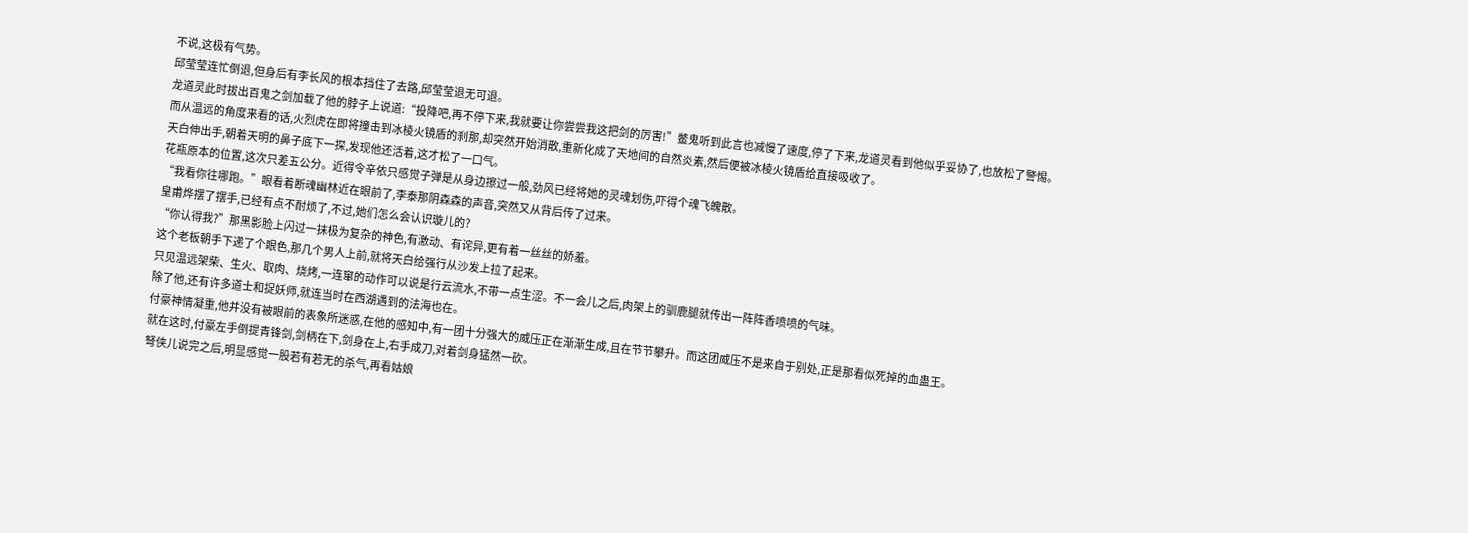不说,这极有气势。
邱莹莹连忙倒退,但身后有李长风的根本挡住了去路,邱莹莹退无可退。
龙道灵此时拔出百鬼之剑加载了他的脖子上说道:“投降吧,再不停下来,我就要让你尝尝我这把剑的厉害!”鳖鬼听到此言也减慢了速度,停了下来,龙道灵看到他似乎妥协了,也放松了警惕。
而从温远的角度来看的话,火烈虎在即将撞击到冰棱火镜盾的刹那,却突然开始消散,重新化成了天地间的自然炎素,然后便被冰棱火镜盾给直接吸收了。
天白伸出手,朝着天明的鼻子底下一探,发现他还活着,这才松了一口气。
花瓶原本的位置,这次只差五公分。近得令辛依只感觉子弹是从身边擦过一般,劲风已经将她的灵魂划伤,吓得个魂飞魄散。
“我看你往哪跑。”眼看着断魂幽林近在眼前了,李泰那阴森森的声音,突然又从背后传了过来。
皇甫烨摆了摆手,已经有点不耐烦了,不过,她们怎么会认识璇儿的?
“你认得我?”那黑影脸上闪过一抹极为复杂的神色,有激动、有诧异,更有着一丝丝的娇羞。
这个老板朝手下递了个眼色,那几个男人上前,就将天白给强行从沙发上拉了起来。
只见温远架柴、生火、取肉、烧烤,一连窜的动作可以说是行云流水,不带一点生涩。不一会儿之后,肉架上的驯鹿腿就传出一阵阵香喷喷的气味。
除了他,还有许多道士和捉妖师,就连当时在西湖遇到的法海也在。
付豪神情凝重,他并没有被眼前的表象所迷惑,在他的感知中,有一团十分强大的威压正在渐渐生成,且在节节攀升。而这团威压不是来自于别处,正是那看似死掉的血蛊王。
就在这时,付豪左手倒提青锋剑,剑柄在下,剑身在上,右手成刀,对着剑身猛然一砍。
弩侠儿说完之后,明显感觉一股若有若无的杀气,再看姑娘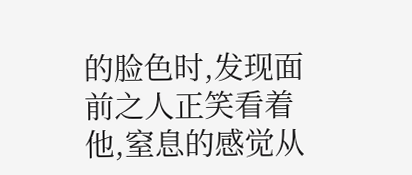的脸色时,发现面前之人正笑看着他,窒息的感觉从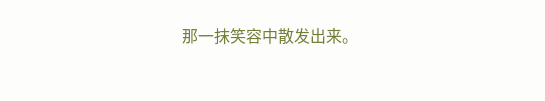那一抹笑容中散发出来。